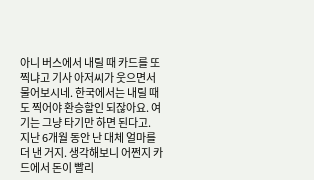아니 버스에서 내릴 때 카드를 또 찍냐고 기사 아저씨가 웃으면서 물어보시네. 한국에서는 내릴 때도 찍어야 환승할인 되잖아요. 여기는 그냥 타기만 하면 된다고.
지난 6개월 동안 난 대체 얼마를 더 낸 거지. 생각해보니 어쩐지 카드에서 돈이 빨리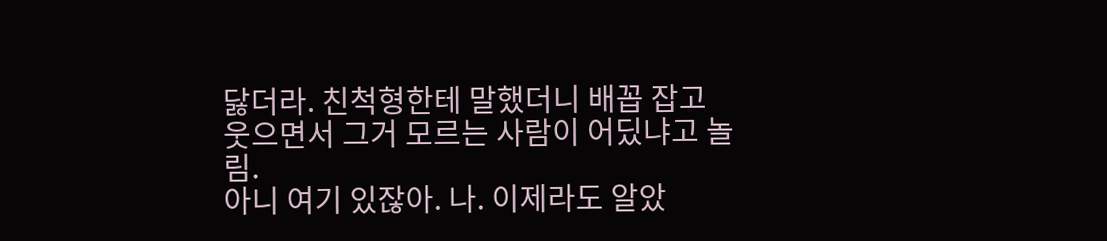닳더라. 친척형한테 말했더니 배꼽 잡고 웃으면서 그거 모르는 사람이 어딨냐고 놀림.
아니 여기 있잖아. 나. 이제라도 알았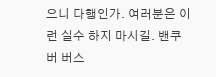으니 다행인가. 여러분은 이런 실수 하지 마시길. 밴쿠버 버스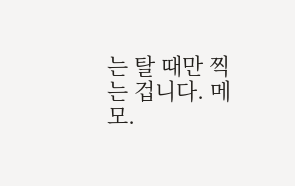는 탈 때만 찍는 겁니다. 메모.